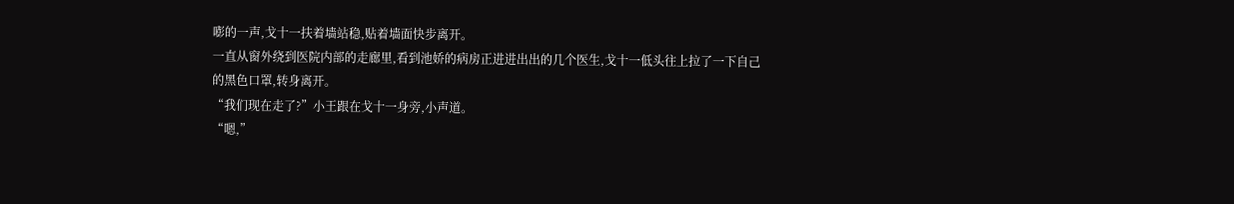嘭的一声,戈十一扶着墙站稳,贴着墙面快步离开。
一直从窗外绕到医院内部的走廊里,看到池娇的病房正进进出出的几个医生,戈十一低头往上拉了一下自己的黑色口罩,转身离开。
“我们现在走了?”小王跟在戈十一身旁,小声道。
“嗯,”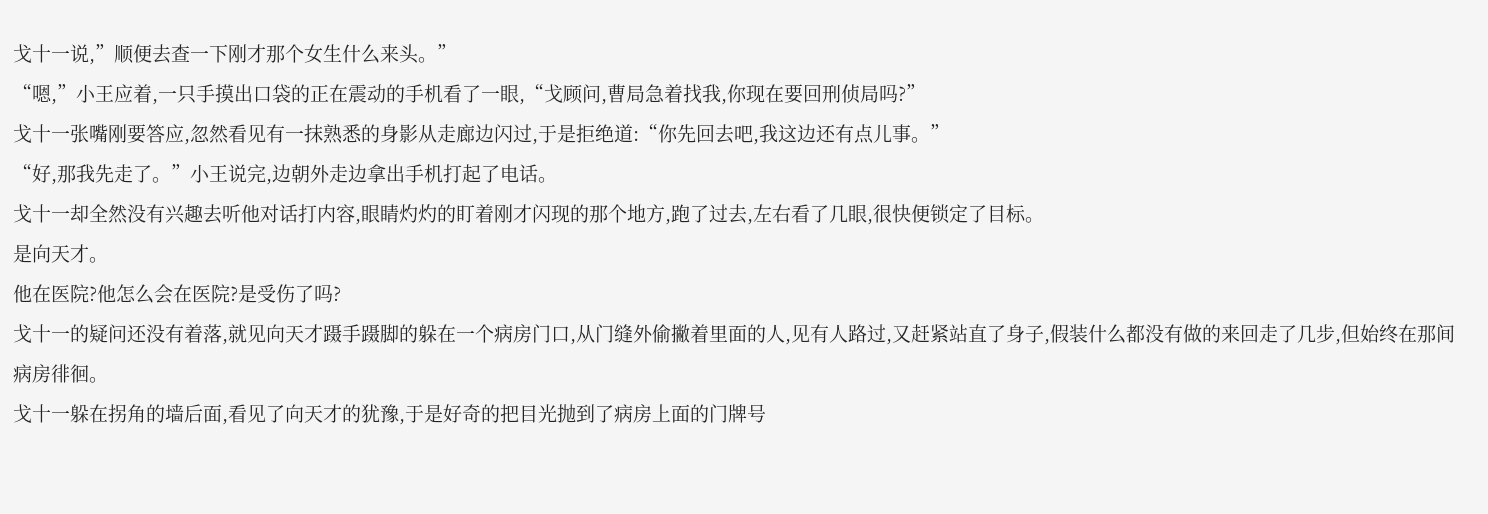戈十一说,”顺便去查一下刚才那个女生什么来头。”
“嗯,”小王应着,一只手摸出口袋的正在震动的手机看了一眼,“戈顾问,曹局急着找我,你现在要回刑侦局吗?”
戈十一张嘴刚要答应,忽然看见有一抹熟悉的身影从走廊边闪过,于是拒绝道:“你先回去吧,我这边还有点儿事。”
“好,那我先走了。”小王说完,边朝外走边拿出手机打起了电话。
戈十一却全然没有兴趣去听他对话打内容,眼睛灼灼的盯着刚才闪现的那个地方,跑了过去,左右看了几眼,很快便锁定了目标。
是向天才。
他在医院?他怎么会在医院?是受伤了吗?
戈十一的疑问还没有着落,就见向天才蹑手蹑脚的躲在一个病房门口,从门缝外偷撇着里面的人,见有人路过,又赶紧站直了身子,假装什么都没有做的来回走了几步,但始终在那间病房徘徊。
戈十一躲在拐角的墙后面,看见了向天才的犹豫,于是好奇的把目光抛到了病房上面的门牌号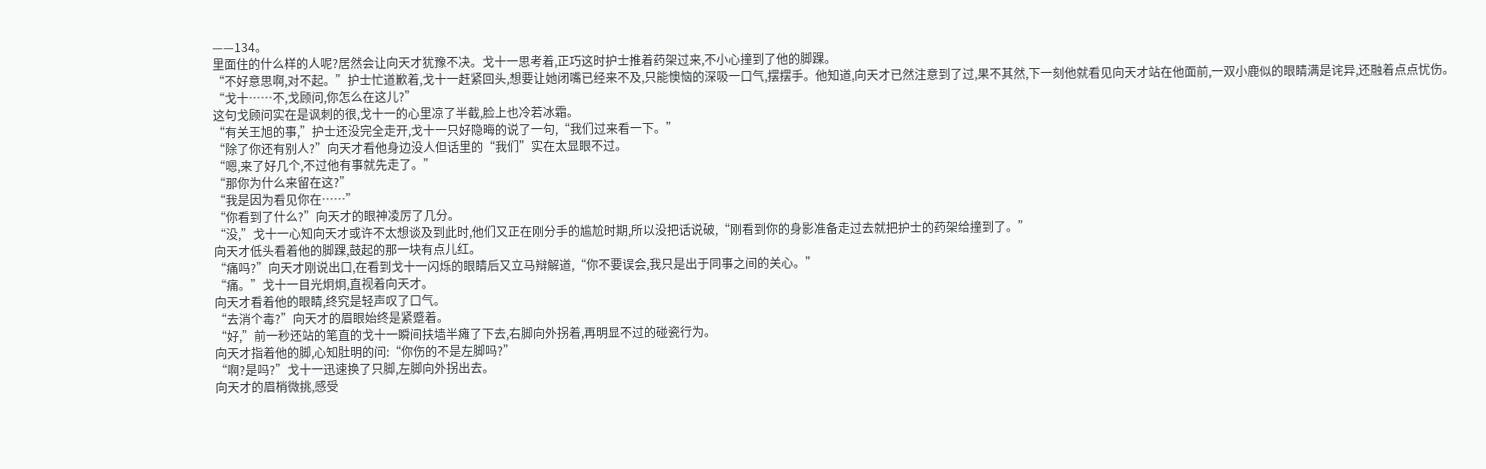——134。
里面住的什么样的人呢?居然会让向天才犹豫不决。戈十一思考着,正巧这时护士推着药架过来,不小心撞到了他的脚踝。
“不好意思啊,对不起。”护士忙道歉着,戈十一赶紧回头,想要让她闭嘴已经来不及,只能懊恼的深吸一口气,摆摆手。他知道,向天才已然注意到了过,果不其然,下一刻他就看见向天才站在他面前,一双小鹿似的眼睛满是诧异,还融着点点忧伤。
“戈十……不,戈顾问,你怎么在这儿?”
这句戈顾问实在是讽刺的很,戈十一的心里凉了半截,脸上也冷若冰霜。
“有关王旭的事,”护士还没完全走开,戈十一只好隐晦的说了一句,“我们过来看一下。”
“除了你还有别人?”向天才看他身边没人但话里的“我们”实在太显眼不过。
“嗯,来了好几个,不过他有事就先走了。”
“那你为什么来留在这?”
“我是因为看见你在……”
“你看到了什么?”向天才的眼神凌厉了几分。
“没,”戈十一心知向天才或许不太想谈及到此时,他们又正在刚分手的尴尬时期,所以没把话说破,“刚看到你的身影准备走过去就把护士的药架给撞到了。”
向天才低头看着他的脚踝,鼓起的那一块有点儿红。
“痛吗?”向天才刚说出口,在看到戈十一闪烁的眼睛后又立马辩解道,“你不要误会,我只是出于同事之间的关心。”
“痛。”戈十一目光炯炯,直视着向天才。
向天才看着他的眼睛,终究是轻声叹了口气。
“去消个毒?”向天才的眉眼始终是紧蹙着。
“好,”前一秒还站的笔直的戈十一瞬间扶墙半瘫了下去,右脚向外拐着,再明显不过的碰瓷行为。
向天才指着他的脚,心知肚明的问:“你伤的不是左脚吗?”
“啊?是吗?”戈十一迅速换了只脚,左脚向外拐出去。
向天才的眉梢微挑,感受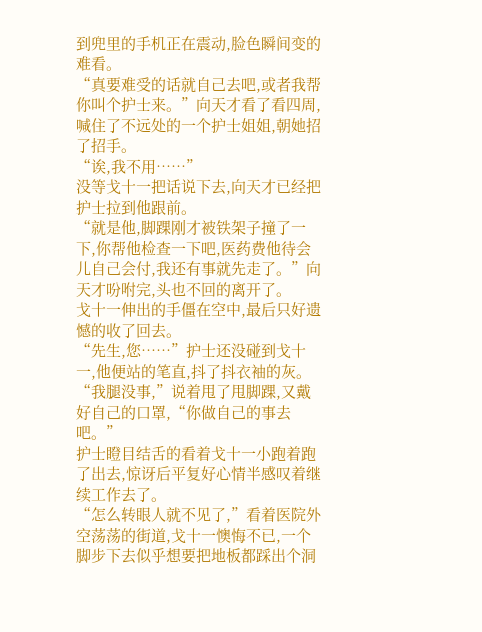到兜里的手机正在震动,脸色瞬间变的难看。
“真要难受的话就自己去吧,或者我帮你叫个护士来。”向天才看了看四周,喊住了不远处的一个护士姐姐,朝她招了招手。
“诶,我不用……”
没等戈十一把话说下去,向天才已经把护士拉到他跟前。
“就是他,脚踝刚才被铁架子撞了一下,你帮他检查一下吧,医药费他待会儿自己会付,我还有事就先走了。”向天才吩咐完,头也不回的离开了。
戈十一伸出的手僵在空中,最后只好遗憾的收了回去。
“先生,您……”护士还没碰到戈十一,他便站的笔直,抖了抖衣袖的灰。
“我腿没事,”说着甩了甩脚踝,又戴好自己的口罩,“你做自己的事去吧。”
护士瞪目结舌的看着戈十一小跑着跑了出去,惊讶后平复好心情半感叹着继续工作去了。
“怎么转眼人就不见了,”看着医院外空荡荡的街道,戈十一懊悔不已,一个脚步下去似乎想要把地板都踩出个洞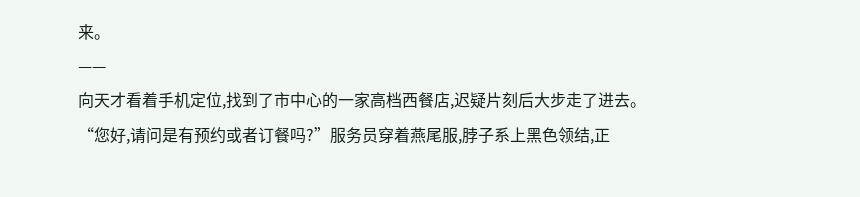来。
——
向天才看着手机定位,找到了市中心的一家高档西餐店,迟疑片刻后大步走了进去。
“您好,请问是有预约或者订餐吗?”服务员穿着燕尾服,脖子系上黑色领结,正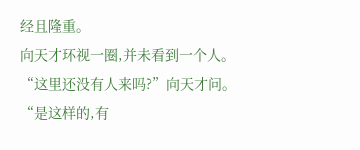经且隆重。
向天才环视一圈,并未看到一个人。
“这里还没有人来吗?”向天才问。
“是这样的,有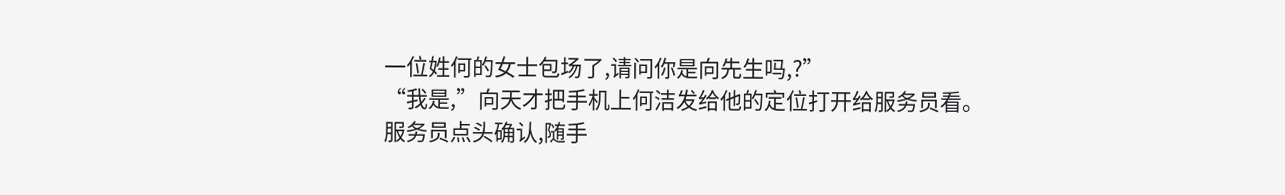一位姓何的女士包场了,请问你是向先生吗,?”
“我是,”向天才把手机上何洁发给他的定位打开给服务员看。
服务员点头确认,随手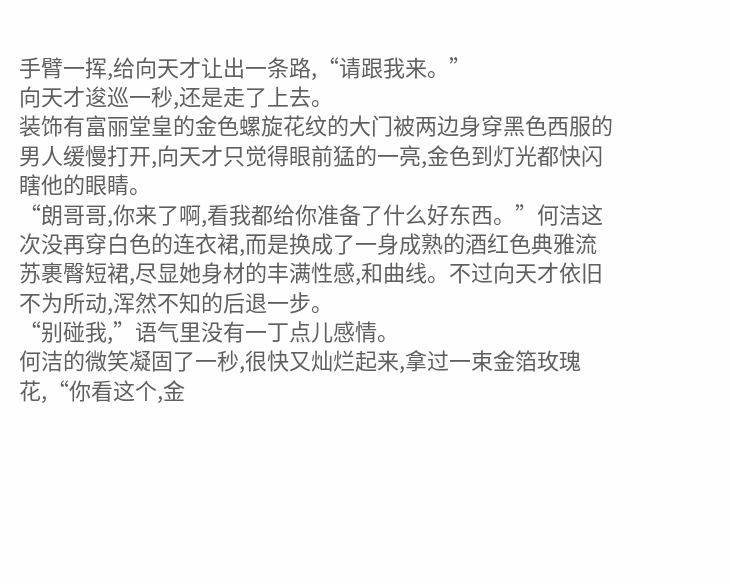手臂一挥,给向天才让出一条路,“请跟我来。”
向天才逡巡一秒,还是走了上去。
装饰有富丽堂皇的金色螺旋花纹的大门被两边身穿黑色西服的男人缓慢打开,向天才只觉得眼前猛的一亮,金色到灯光都快闪瞎他的眼睛。
“朗哥哥,你来了啊,看我都给你准备了什么好东西。”何洁这次没再穿白色的连衣裙,而是换成了一身成熟的酒红色典雅流苏裹臀短裙,尽显她身材的丰满性感,和曲线。不过向天才依旧不为所动,浑然不知的后退一步。
“别碰我,”语气里没有一丁点儿感情。
何洁的微笑凝固了一秒,很快又灿烂起来,拿过一束金箔玫瑰花,“你看这个,金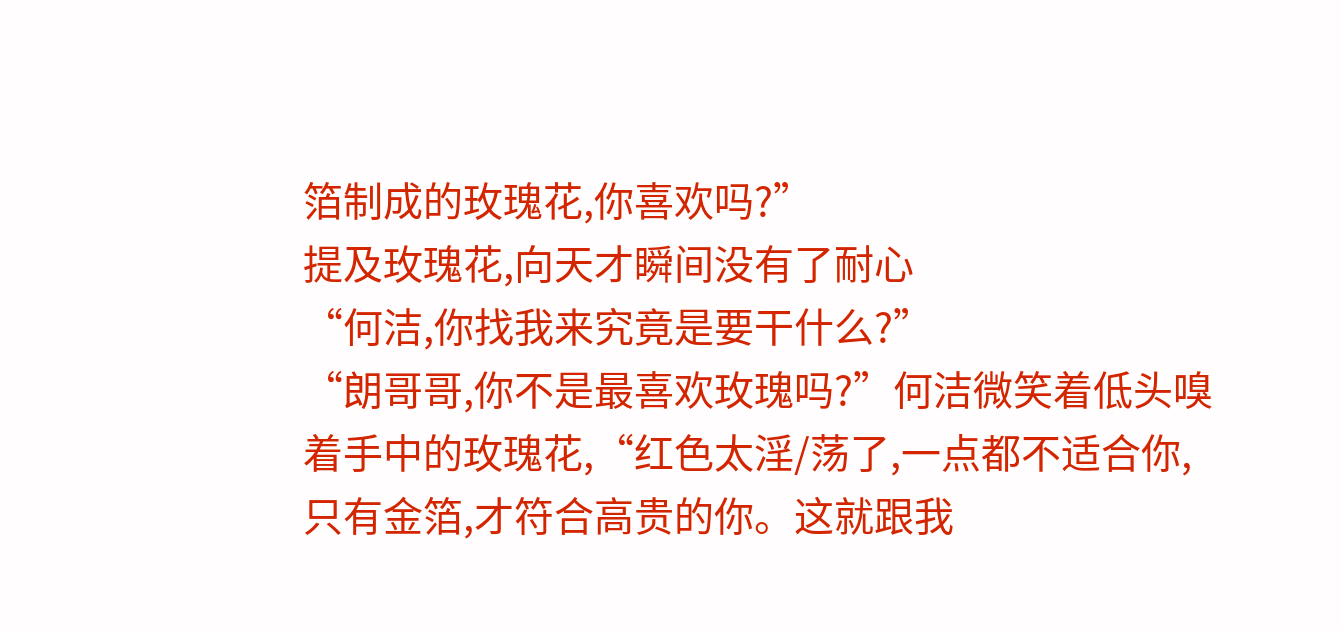箔制成的玫瑰花,你喜欢吗?”
提及玫瑰花,向天才瞬间没有了耐心
“何洁,你找我来究竟是要干什么?”
“朗哥哥,你不是最喜欢玫瑰吗?”何洁微笑着低头嗅着手中的玫瑰花,“红色太淫/荡了,一点都不适合你,只有金箔,才符合高贵的你。这就跟我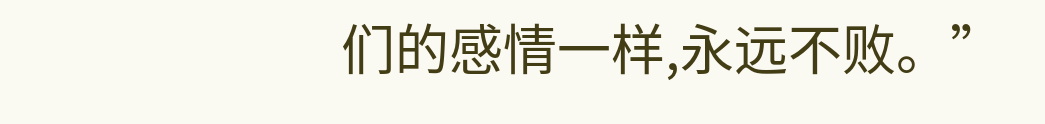们的感情一样,永远不败。”